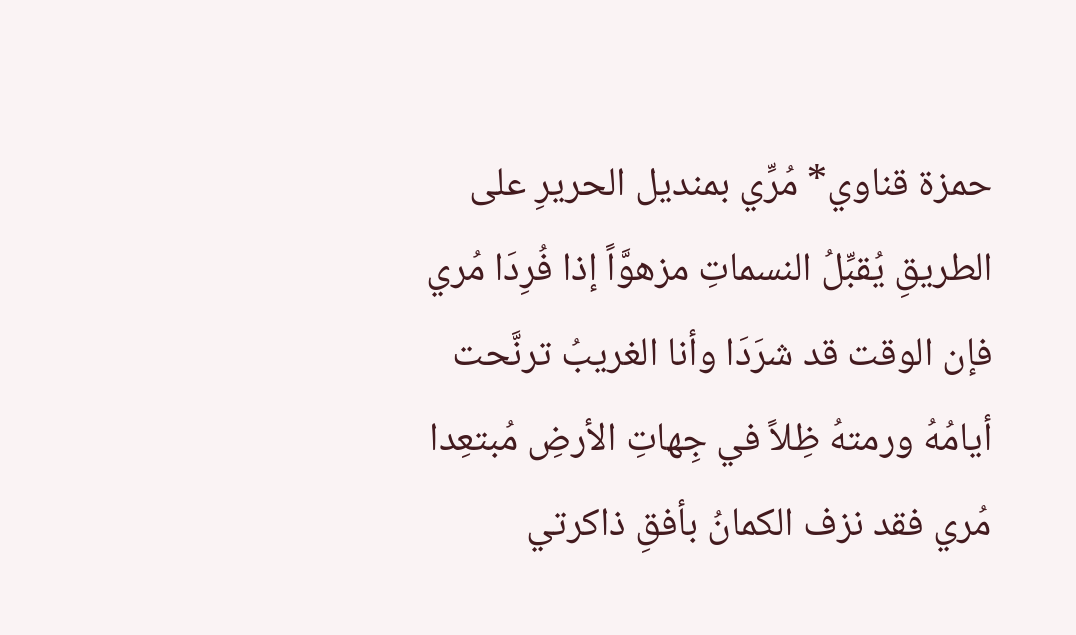حمزة قناوي* مُرِّي بمنديل الحريرِ على الطريقِ يُقبِّلُ النسماتِ مزهوَّاً إذا فُرِدَا مُري فإن الوقت قد شرَدَا وأنا الغريبُ ترنَّحت أيامُهُ ورمتهُ ظِلاً في جِهاتِ الأرضِ مُبتعِدا مُري فقد نزف الكمانُ بأفقِ ذاكرتي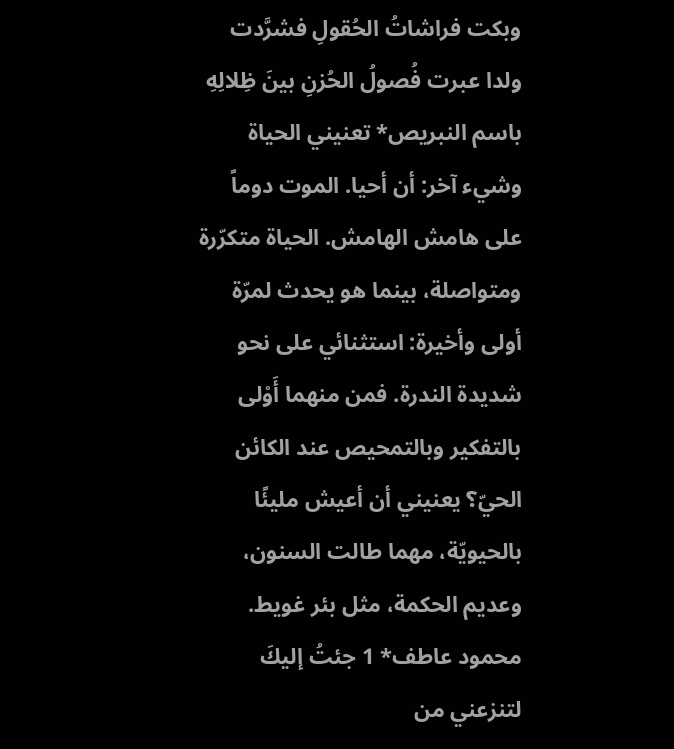وبكت فراشاتُ الحُقولِ فشرَّدت ولدا عبرت فُصولُ الحُزنِ بينَ ظِلالِهِ
باسم النبريص* تعنيني الحياة وشيء آخر: أن أحيا. الموت دوماً على هامش الهامش. الحياة متكرّرة ومتواصلة، بينما هو يحدث لمرّة أولى وأخيرة: استثنائي على نحو شديدة الندرة. فمن منهما أَوْلى بالتفكير وبالتمحيص عند الكائن الحيّ؟ يعنيني أن أعيش مليئًا بالحيويّة، مهما طالت السنون، وعديم الحكمة، مثل بئر غويط.
محمود عاطف* 1 جئتُ إليكَ لتنزعني من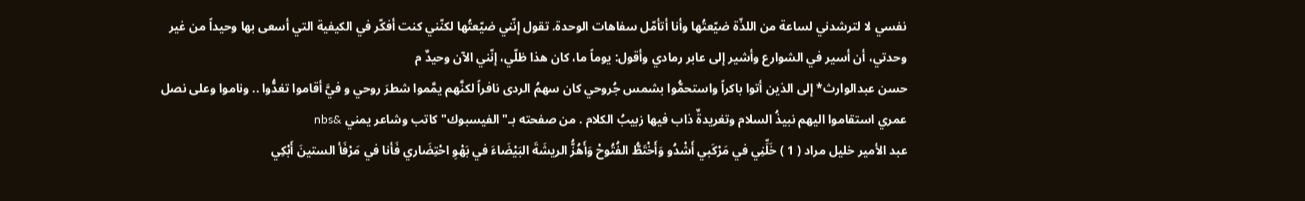نفسي لا لترشدني لساعة من اللذّة ضيّعتُها وأنا أتأمّل سفاهات الوحدة. تقول إنّني ضيّعتُها لكنّني كنت أفكّر في الكيفية التي أسعى بها وحيداً من غير وحدتي، أن أسير في الشوارع وأشير إلى عابر رمادي وأقول: يوماً ما، كان هذا ظلّي، إنّني الآن وحيدٌ م
حسن عبدالوارث* إلى الذين أتوا باكراً واستحمُّوا بشمس جُروحي كان سهمُ الردى نافراً لكنَّهم يمَّموا شطرَ روحي و فيَّ أقاموا تغدُّوا .. وناموا وعلى نصل عمري استقاموا اليهم نبيذُ السلام وتغريدةٌ ذاب فيها زبيبُ الكلام . من صفحته بـ"الفيسبوك" كاتب وشاعر يمني &nbs
عبد الأمير خليل مراد ( 1 ) خَلِّنِي في مَرْكَبي أَشْدُو وَأَخْتَطُّ الفُتُوحْ وَأَهُزُّ الريشَةَ البَيْضَاءَ في بَهْوِ احْتِضَاري فَأنا في مَرْفَأ الستينَ أَبْكِي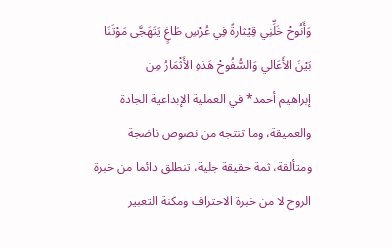وَأَنُوحْ خَلِّنِي قِيْثارةً فِي عُرْسِ طَاغٍ يَتَهَجَّى مَوْتَنَا بَيْنَ الأَعَالي وَالسُّفُوحْ هَذهِ الأَثْمَارُ مِن
إبراهيم أحمد* في العملية الإبداعية الجادة والعميقة، وما تنتجه من نصوص ناضجة ومتألقة، ثمة حقيقة جلية، تنطلق دائما من خبرة الروح لا من خبرة الاحتراف ومكنة التعبير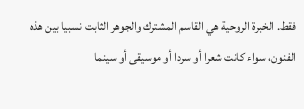فقط. الخبرة الروحية هي القاسم المشترك والجوهر الثابت نسبيا بين هذه الفنون، سواء كانت شعرا أو سردا أو موسيقى أو سينما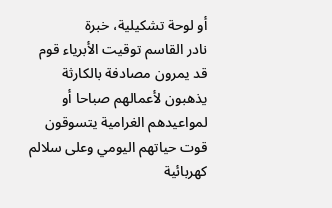أو لوحة تشكيلية، خبرة
نادر القاسم توقيت الأبرياء قوم قد يمرون مصادفة بالكارثة يذهبون لأعمالهم صباحا أو لمواعيدهم الغرامية يتسوقون قوت حياتهم اليومي وعلى سلالم كهربائية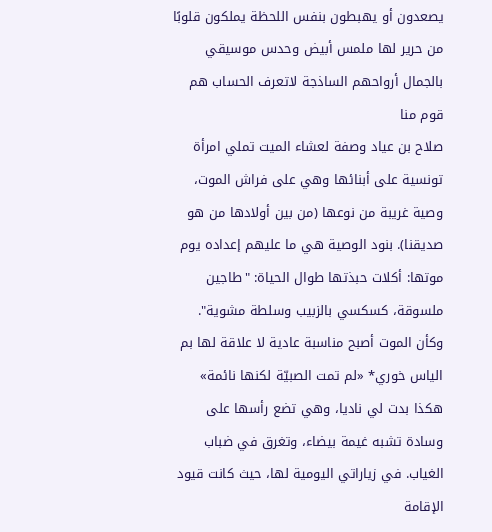يصعدون أو يهبطون بنفس اللحظة يملكون قلوبًا من حرير لها ملمس أبيض وحدس موسيقي بالجمال أرواحهم الساذجة لاتعرف الحساب هم قوم منا
صلاح بن عياد وصفة لعشاء الميت تملي امرأة تونسية على أبنائها وهي على فراش الموت، وصية غريبة من نوعها (من بين أولادها من هو صديقنا). بنود الوصية هي ما عليهم إعداده يوم موتها: أكلات حبذتها طوال الحياة: "طاجين ملسوقة، كسكسي بالزبيب وسلطة مشوية". وكأن الموت أصبح مناسبة عادية لا علاقة لها بم
الياس خوري* «لم تمت الصبيّة لكنها نائمة» هكذا بدت لي ناديا، وهي تضع رأسها على وسادة تشبه غيمة بيضاء، وتغرق في ضباب الغياب. في زياراتي اليومية لها، حيث كانت قيود الإقامة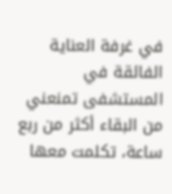في غرفة العناية الفائقة في المستشفى تمنعني من البقاء أكثر من ربع ساعة، تكلمت معها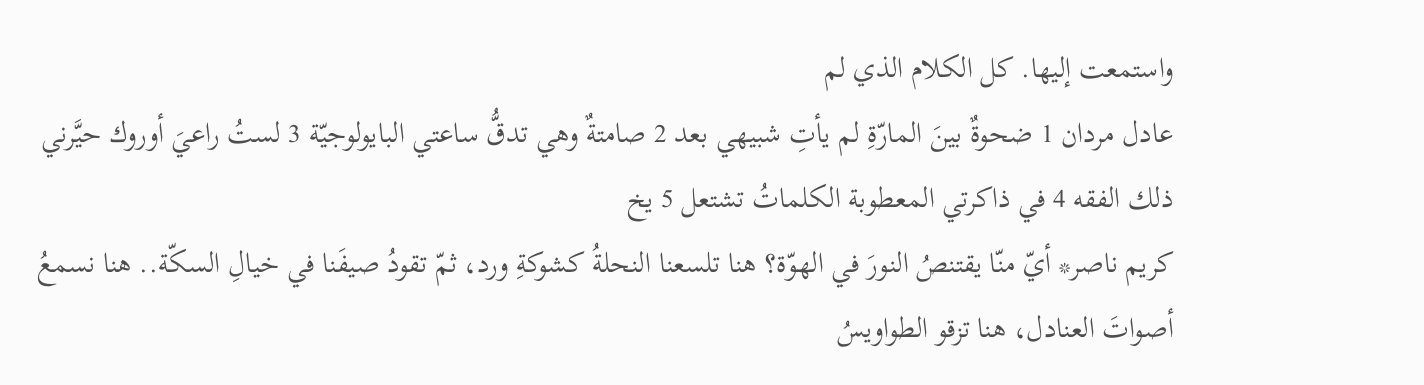واستمعت إليها. كل الكلام الذي لم
عادل مردان 1 ضحوةٌ بينَ المارّةِ لم يأتِ شبيهي بعد 2 صامتةٌ وهي تدقُّ ساعتي البايولوجيّة 3 لستُ راعيَ أوروك حيَّرني ذلك الفقه 4 في ذاكرتي المعطوبة الكلماتُ تشتعل 5 يخ
كريم ناصر* أيّ منّا يقتنصُ النورَ في الهوّة؟ هنا تلسعنا النحلةُ كشوكةِ ورد، ثمّ تقودُ صيفَنا في خيالِ السكّة.. هنا نسمعُ أصواتَ العنادل، هنا تزقو الطواويسُ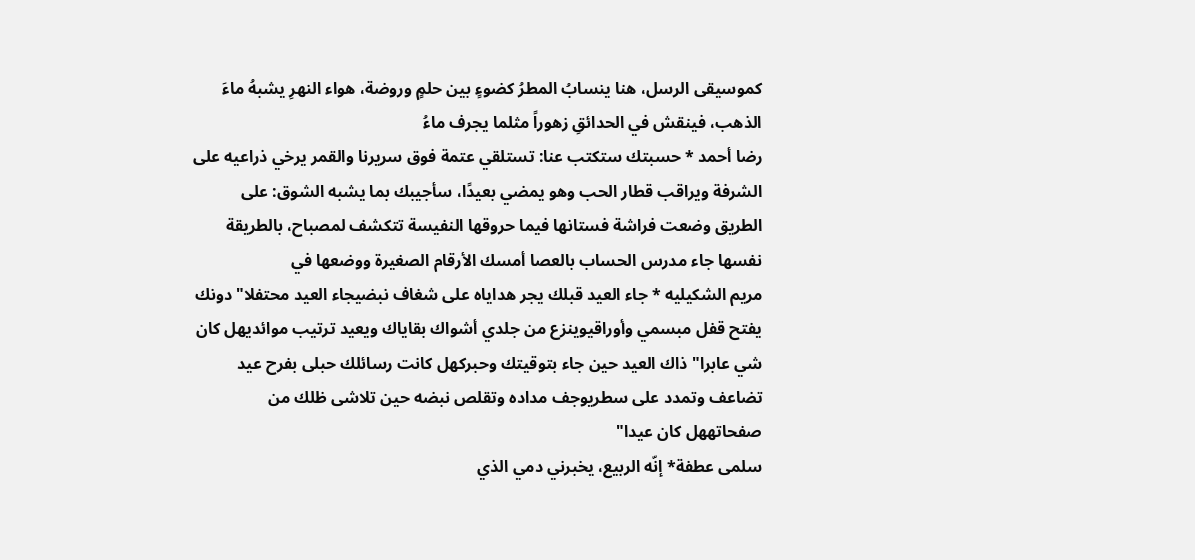كموسيقى الرسل، هنا ينسابُ المطرُ كضوءٍ بين حلمٍ وروضة، هواء النهرِ يشبهُ ماءَ الذهب، فينقش في الحدائقِ زهوراً مثلما يجرف ماءُ
رضا أحمد * حسبتك ستكتب عنا: تستلقي عتمة فوق سريرنا والقمر يرخي ذراعيه على الشرفة ويراقب قطار الحب وهو يمضي بعيدًا، سأجيبك بما يشبه الشوق: على الطريق وضعت فراشة فستانها فيما حروقها النفيسة تتكشف لمصباح، بالطريقة نفسها جاء مدرس الحساب بالعصا أمسك الأرقام الصغيرة ووضعها في
مريم الشكيليه * جاء العيد قبلك يجر هداياه على شغاف نبضيجاء العيد محتفلا" دونك يفتح قفل مبسمي وأوراقيوينزع من جلدي أشواك بقاياك ويعيد ترتيب موائديهل كان شي عابرا" ذاك العيد حين جاء بتوقيتك وحبركهل كانت رسائلك حبلى بفرح عيد تضاعف وتمدد على سطريوجف مداده وتقلص نبضه حين تلاشى ظلك من صفحاتههل كان عيدا"
سلمى عطفة* إنّه الربيع، يخبرني دمي الذي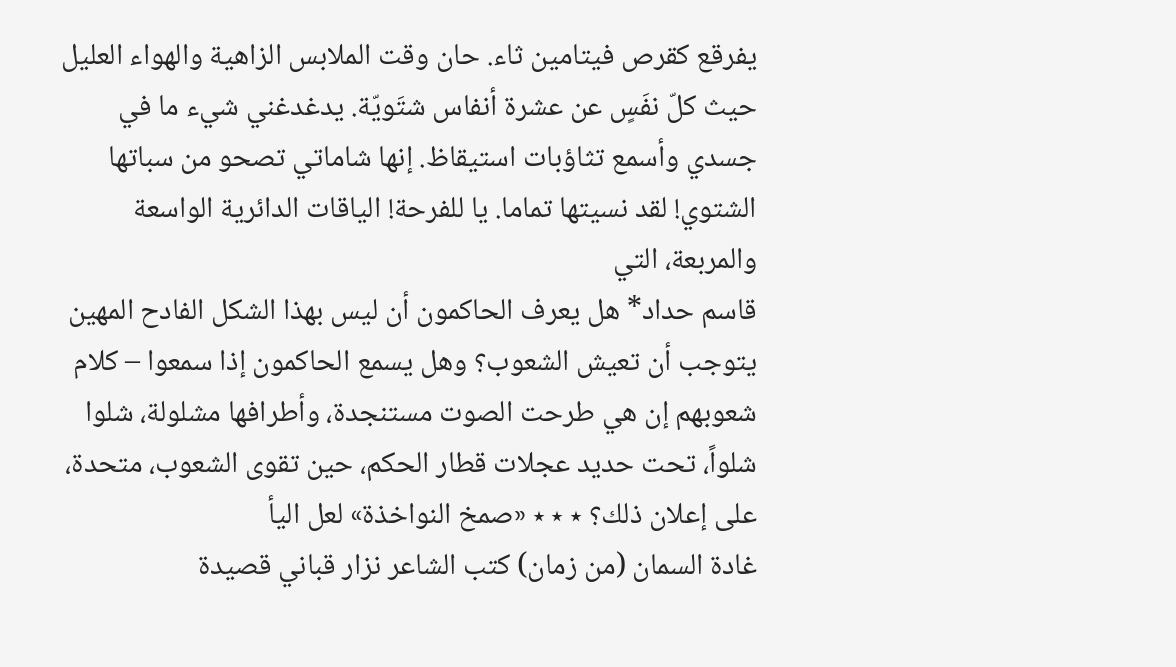يفرقع كقرص فيتامين ثاء. حان وقت الملابس الزاهية والهواء العليل حيث كلّ نفَسٍ عن عشرة أنفاس شتَويّة. يدغدغني شيء ما في جسدي وأسمع تثاؤبات استيقاظ. إنها شاماتي تصحو من سباتها الشتوي! لقد نسيتها تماما. يا للفرحة! الياقات الدائرية الواسعة والمربعة، التي
قاسم حداد* هل يعرف الحاكمون أن ليس بهذا الشكل الفادح المهين يتوجب أن تعيش الشعوب؟ وهل يسمع الحاكمون إذا سمعوا – كلام شعوبهم إن هي طرحت الصوت مستنجدة، وأطرافها مشلولة، شلوا شلواً، تحت حديد عجلات قطار الحكم، حين تقوى الشعوب، متحدة، على إعلان ذلك؟ ٭ ٭ ٭ «صمخ النواخذة» لعل اليأ
غادة السمان (من زمان) كتب الشاعر نزار قباني قصيدة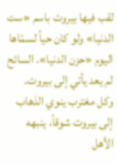لقب فيها بيروت باسم «ست الدنيا» ولو كان حياً لسمّاها اليوم «حزن الدنيا». السائح لم يعد يأتي إلى بيروت. وكل مغترب ينوي الذهاب إلى بيروت شوقاً، ينبهه الأهل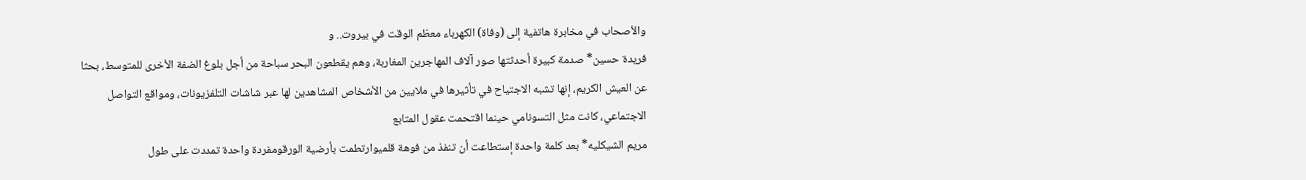والأصحاب في مخابرة هاتفية إلى (وفاة) الكهرباء معظم الوقت في بيروت.. و
فريدة حسين* صدمة كبيرة أحدثتها صور آلاف المهاجرين المغاربة، وهم يقطعون البحر سباحة من أجل بلوغ الضفة الأخرى للمتوسط، بحثا عن العيش الكريم، إنها تشبه الاجتياح في تأثيرها في ملايين من الأشخاص المشاهدين لها عبر شاشات التلفزيونات، ومواقع التواصل الاجتماعي، كانت مثل التسونامي حينما اقتحمت عقول المتابع
مريم الشيكليه* بعد كلمة واحدة إستطاعت أن تنفذ من فوهة قلميوارتطمت بأرضية الورقومفردة واحدة تمددت على طول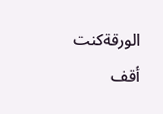الورقةكنت أقف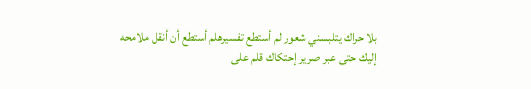بلا حراك يتلبسني شعور لم أستطع تفسيرهلم أستطع أن أنقل ملامحه إليك حتى عبر صرير إحتكاك قلم على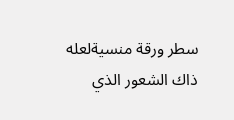سطر ورقة منسيةلعله ذاك الشعور الذي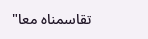تقاسمناه معا"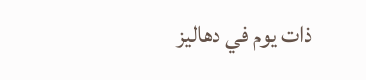ذات يوم في دهاليز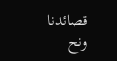قصائدنا ونح